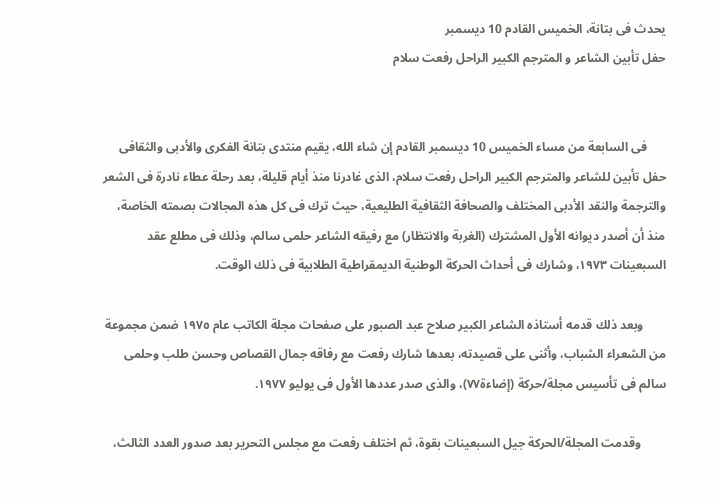يحدث فى بتانة، الخميس القادم 10 ديسمبر
حفل تأبين الشاعر و المترجم الكبير الراحل رفعت سلام


      فى السابعة من مساء الخميس 10 ديسمبر القادم إن شاء الله، يقيم منتدى بتانة الفكرى والأدبى والثقافى حفل تأبين للشاعر والمترجم الكبير الراحل رفعت سلام، الذى غادرنا منذ أيام قليلة، بعد رحلة عطاء نادرة فى الشعر والترجمة والنقد الأدبى المختلف والصحافة الثقافية الطليعية، حيث ترك فى كل هذه المجالات بصمته الخاصة، منذ أن أصدر ديوانه الأول المشترك (الغربة والانتظار) مع رفيقه الشاعر حلمى سالم، وذلك فى مطلع عقد السبعينات ١٩٧٣، وشارك فى أحداث الحركة الوطنية الديمقراطية الطلابية فى ذلك الوقت.

       وبعد ذلك قدمه أستاذه الشاعر الكبير صلاح عبد الصبور على صفحات مجلة الكاتب عام ١٩٧٥ ضمن مجموعة من الشعراء الشباب، وأثنى على قصيدته، بعدها شارك رفعت مع رفاقه جمال القصاص وحسن طلب وحلمى سالم فى تأسيس مجلة/حركة (إضاءة٧٧)، والذى صدر عددها الأول فى يوليو ١٩٧٧.

        وقدمت المجلة/الحركة جيل السبعينات بقوة، ثم اختلف رفعت مع مجلس التحرير بعد صدور العدد الثالث،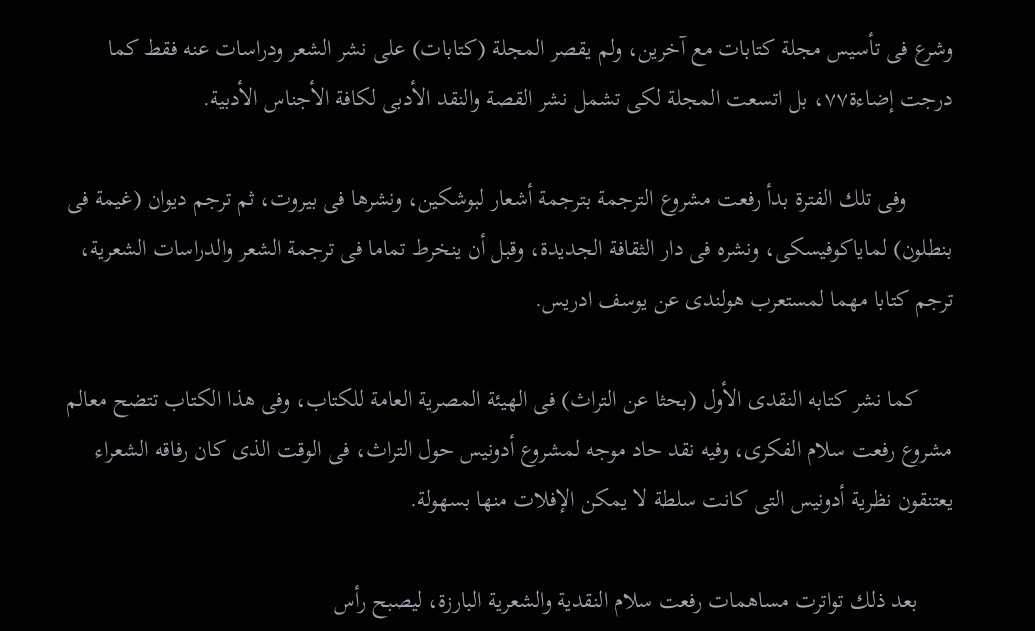وشرع فى تأسيس مجلة كتابات مع آخرين، ولم يقصر المجلة (كتابات) على نشر الشعر ودراسات عنه فقط كما درجت إضاءة٧٧، بل اتسعت المجلة لكى تشمل نشر القصة والنقد الأدبى لكافة الأجناس الأدبية.

        وفى تلك الفترة بدأ رفعت مشروع الترجمة بترجمة أشعار لبوشكين، ونشرها فى بيروت، ثم ترجم ديوان (غيمة فى بنطلون) لماياكوفيسكى، ونشره فى دار الثقافة الجديدة، وقبل أن ينخرط تماما فى ترجمة الشعر والدراسات الشعرية، ترجم كتابا مهما لمستعرب هولندى عن يوسف ادريس.

      كما نشر كتابه النقدى الأول (بحثا عن التراث) فى الهيئة المصرية العامة للكتاب، وفى هذا الكتاب تتضح معالم مشروع رفعت سلام الفكرى، وفيه نقد حاد موجه لمشروع أدونيس حول التراث، فى الوقت الذى كان رفاقه الشعراء يعتنقون نظرية أدونيس التى كانت سلطة لا يمكن الإفلات منها بسهولة.

      بعد ذلك تواترت مساهمات رفعت سلام النقدية والشعرية البارزة، ليصبح رأس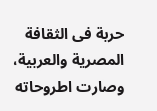حربة فى الثقافة المصرية والعربية، وصارت اطروحاته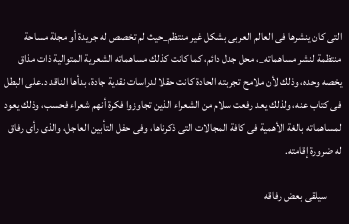التى كان ينشرها فى العالم العربى بشكل غير منتظم_حيث لم تخصص له جريدة أو مجلة مساحة منتظمة لنشر مساهماته_، محل جدل دائم، كما كانت كذلك مساهماته الشعرية المتوالية ذات مذاق يخصه وحده، وذلك لأن ملامح تجربته الحادة كانت حقلا لدراسات نقدية جادة، بدأها الناقد د.على البطل فى كتاب عنه، ولذلك يعد رفعت سلام من الشعراء الذين تجاوزوا فكرة أنهم شعراء فحسب، وذلك يعود لمساهماته بالغة الأهمية فى كافة المجالات التى ذكرناها، وفى حفل التأبين العاجل، والذى رأى رفاق له ضرورة إقامته.

       سيلقى بعض رفاقه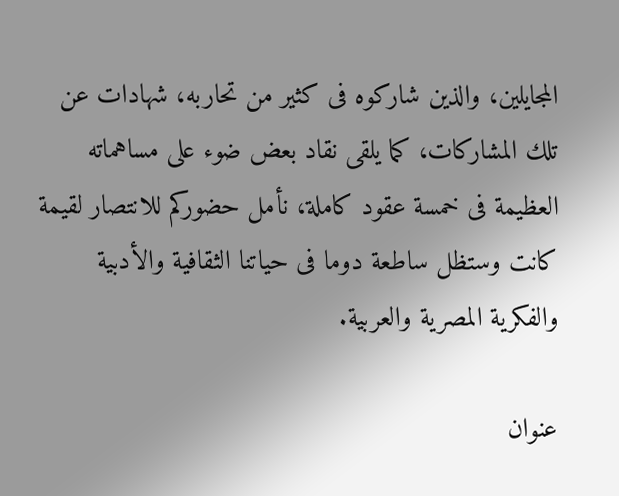المجايلين، والذين شاركوه فى كثير من تحاربه، شهادات عن تلك المشاركات، كما يلقى نقاد بعض ضوء على مساهماته العظيمة فى خمسة عقود كاملة، نأمل حضوركم للانتصار لقيمة كانت وستظل ساطعة دوما فى حياتنا الثقافية والأدبية والفكرية المصرية والعربية.

عنوان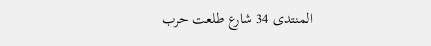المنتدى 34 شارع طلعت حرب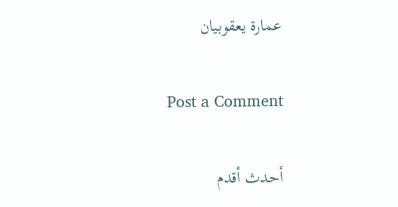عمارة يعقوبيان

Post a Comment

أحدث أقدم